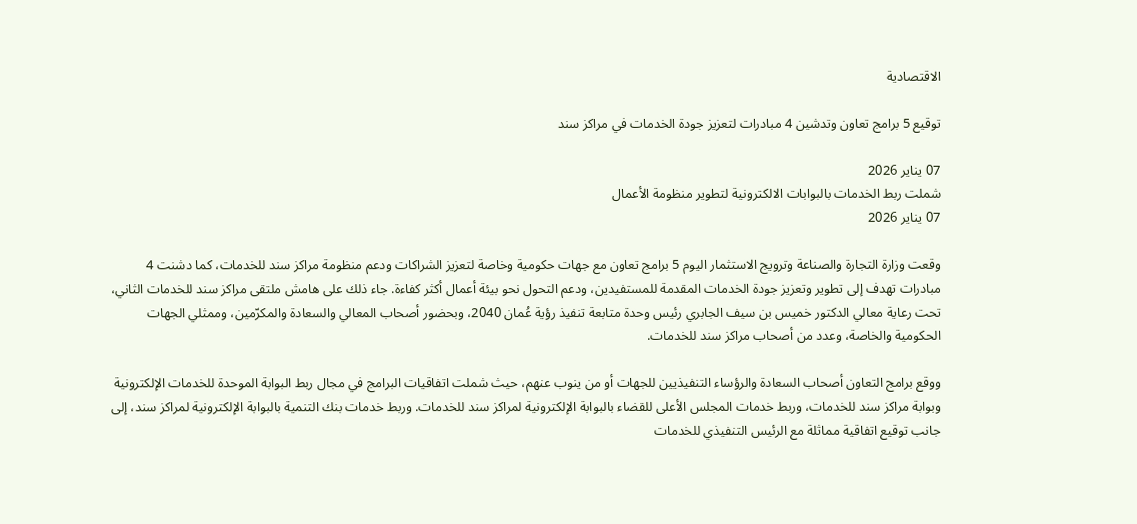الاقتصادية

توقيع 5 برامج تعاون وتدشين 4 مبادرات لتعزيز جودة الخدمات في مراكز سند

07 يناير 2026
شملت ربط الخدمات بالبوابات الالكترونية لتطوير منظومة الأعمال
07 يناير 2026

وقعت وزارة التجارة والصناعة وترويج الاستثمار اليوم 5 برامج تعاون مع جهات حكومية وخاصة لتعزيز الشراكات ودعم منظومة مراكز سند للخدمات، كما دشنت 4 مبادرات تهدف إلى تطوير وتعزيز جودة الخدمات المقدمة للمستفيدين، ودعم التحول نحو بيئة أعمال أكثر كفاءة. جاء ذلك على هامش ملتقى مراكز سند للخدمات الثاني، تحت رعاية معالي الدكتور خميس بن سيف الجابري رئيس وحدة متابعة تنفيذ رؤية عُمان 2040، وبحضور أصحاب المعالي والسعادة والمكرّمين، وممثلي الجهات الحكومية والخاصة، وعدد من أصحاب مراكز سند للخدمات.

ووقع برامج التعاون أصحاب السعادة والرؤساء التنفيذيين للجهات أو من ينوب عنهم، حيث شملت اتفاقيات البرامج في مجال ربط البوابة الموحدة للخدمات الإلكترونية وبوابة مراكز سند للخدمات، وربط خدمات المجلس الأعلى للقضاء بالبوابة الإلكترونية لمراكز سند للخدمات. وربط خدمات بنك التنمية بالبوابة الإلكترونية لمراكز سند، إلى جانب توقيع اتفاقية مماثلة مع الرئيس التنفيذي للخدمات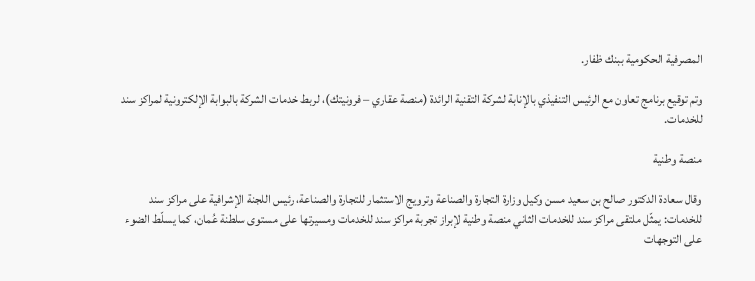المصرفية الحكومية ببنك ظفار.

وتم توقيع برنامج تعاون مع الرئيس التنفيذي بالإنابة لشركة التقنية الرائدة (منصة عقاري – فرونيتك)، لربط خدمات الشركة بالبوابة الإلكترونية لمراكز سند للخدمات.

منصة وطنية

وقال سعادة الدكتور صالح بن سعيد مسن وكيل وزارة التجارة والصناعة وترويج الاستثمار للتجارة والصناعة، رئيس اللجنة الإشرافية على مراكز سند للخدمات: يمثّل ملتقى مراكز سند للخدمات الثاني منصة وطنية لإبراز تجربة مراكز سند للخدمات ومسيرتها على مستوى سلطنة عُمان، كما يسلّط الضوء على التوجهات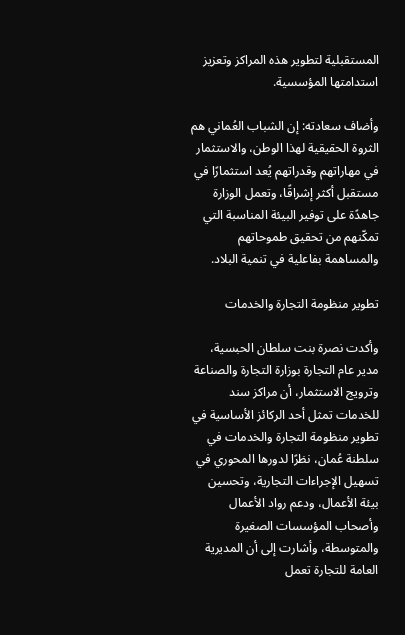المستقبلية لتطوير هذه المراكز وتعزيز استدامتها المؤسسية.

وأضاف سعادته: إن الشباب العُماني هم الثروة الحقيقية لهذا الوطن، والاستثمار في مهاراتهم وقدراتهم يُعد استثمارًا في مستقبل أكثر إشراقًا، وتعمل الوزارة جاهدًة على توفير البيئة المناسبة التي تمكّنهم من تحقيق طموحاتهم والمساهمة بفاعلية في تنمية البلاد.

تطوير منظومة التجارة والخدمات

وأكدت نصرة بنت سلطان الحبسية، مدير عام التجارة بوزارة التجارة والصناعة وترويج الاستثمار، أن مراكز سند للخدمات تمثل أحد الركائز الأساسية في تطوير منظومة التجارة والخدمات في سلطنة عُمان، نظرًا لدورها المحوري في تسهيل الإجراءات التجارية، وتحسين بيئة الأعمال، ودعم رواد الأعمال وأصحاب المؤسسات الصغيرة والمتوسطة، وأشارت إلى أن المديرية العامة للتجارة تعمل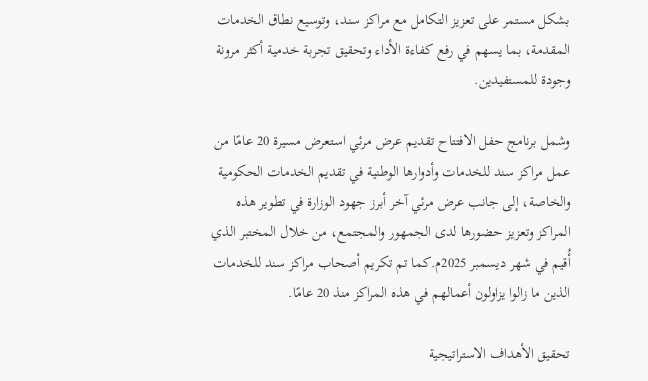بشكل مستمر على تعزيز التكامل مع مراكز سند، وتوسيع نطاق الخدمات المقدمة، بما يسهم في رفع كفاءة الأداء وتحقيق تجربة خدمية أكثر مرونة وجودة للمستفيدين.

وشمل برنامج حفل الافتتاح تقديم عرض مرئي استعرض مسيرة 20 عامًا من عمل مراكز سند للخدمات وأدوارها الوطنية في تقديم الخدمات الحكومية والخاصة، إلى جانب عرض مرئي آخر أبرز جهود الوزارة في تطوير هذه المراكز وتعزيز حضورها لدى الجمهور والمجتمع، من خلال المختبر الذي أُقيم في شهر ديسمبر 2025م.كما تم تكريم أصحاب مراكز سند للخدمات الذين ما زالوا يزاولون أعمالهم في هذه المراكز منذ 20 عامًا.

تحقيق الأهداف الاستراتيجية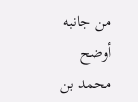من جانبه أوضح محمد بن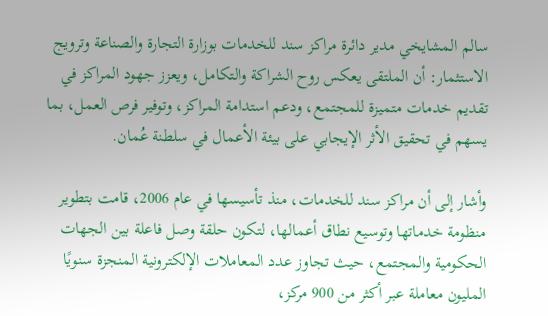سالم المشايخي مدير دائرة مراكز سند للخدمات بوزارة التجارة والصناعة وترويج الاستثمار: أن الملتقى يعكس روح الشراكة والتكامل، ويعزز جهود المراكز في تقديم خدمات متميزة للمجتمع، ودعم استدامة المراكز، وتوفير فرص العمل، بما يسهم في تحقيق الأثر الإيجابي على بيئة الأعمال في سلطنة عُمان.

وأشار إلى أن مراكز سند للخدمات، منذ تأسيسها في عام 2006، قامت بتطوير منظومة خدماتها وتوسيع نطاق أعمالها، لتكون حلقة وصل فاعلة بين الجهات الحكومية والمجتمع، حيث تجاوز عدد المعاملات الإلكترونية المنجزة سنويًا المليون معاملة عبر أكثر من 900 مركز،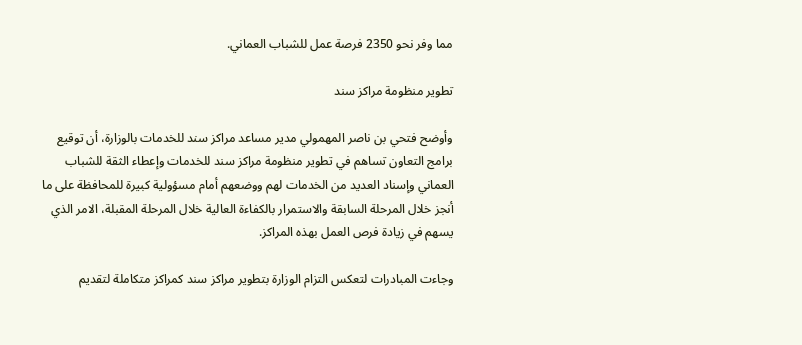مما وفر نحو 2350 فرصة عمل للشباب العماني.

تطوير منظومة مراكز سند

وأوضح فتحي بن ناصر المهمولي مدير مساعد مراكز سند للخدمات بالوزارة، أن توقيع برامج التعاون تساهم في تطوير منظومة مراكز سند للخدمات وإعطاء الثقة للشباب العماني وإسناد العديد من الخدمات لهم ووضعهم أمام مسؤولية كبيرة للمحافظة على ما أنجز خلال المرحلة السابقة والاستمرار بالكفاءة العالية خلال المرحلة المقبلة، الامر الذي يسهم في زيادة فرص العمل بهذه المراكز.

وجاءت المبادرات لتعكس التزام الوزارة بتطوير مراكز سند كمراكز متكاملة لتقديم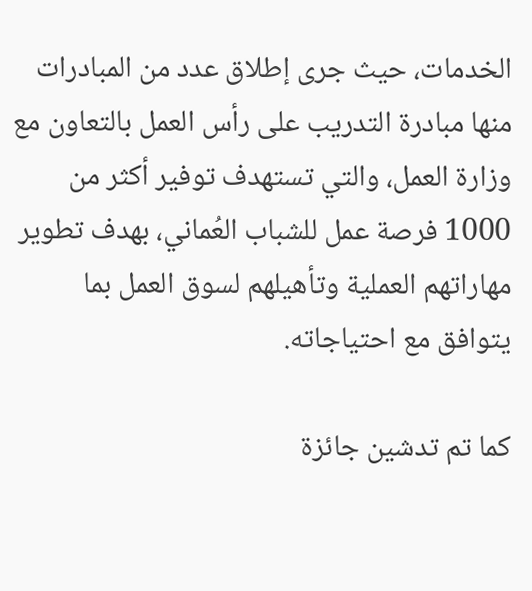الخدمات، حيث جرى إطلاق عدد من المبادرات منها مبادرة التدريب على رأس العمل بالتعاون مع وزارة العمل، والتي تستهدف توفير أكثر من 1000 فرصة عمل للشباب العُماني، بهدف تطوير مهاراتهم العملية وتأهيلهم لسوق العمل بما يتوافق مع احتياجاته.

كما تم تدشين جائزة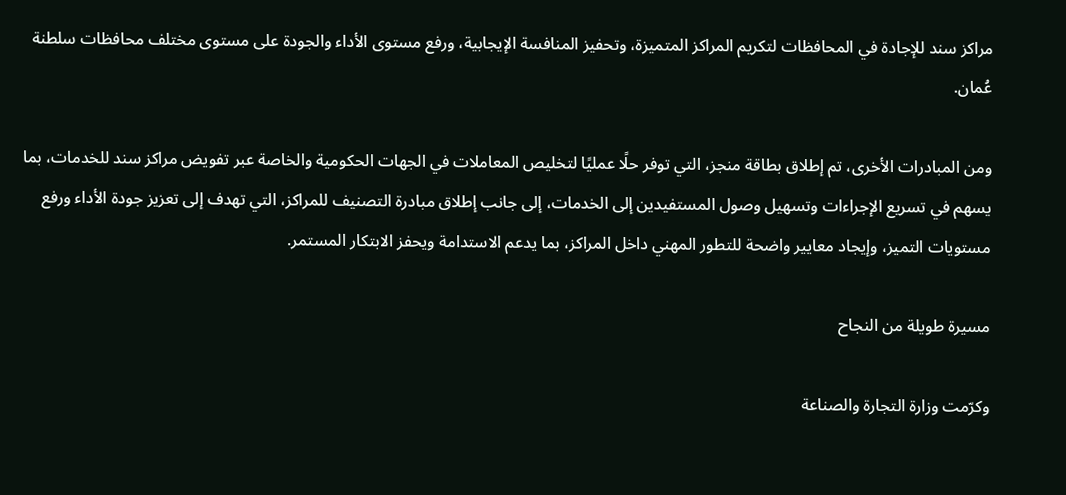مراكز سند للإجادة في المحافظات لتكريم المراكز المتميزة، وتحفيز المنافسة الإيجابية، ورفع مستوى الأداء والجودة على مستوى مختلف محافظات سلطنة عُمان.

ومن المبادرات الأخرى، تم إطلاق بطاقة منجز، التي توفر حلًا عمليًا لتخليص المعاملات في الجهات الحكومية والخاصة عبر تفويض مراكز سند للخدمات، بما يسهم في تسريع الإجراءات وتسهيل وصول المستفيدين إلى الخدمات، إلى جانب إطلاق مبادرة التصنيف للمراكز، التي تهدف إلى تعزيز جودة الأداء ورفع مستويات التميز، وإيجاد معايير واضحة للتطور المهني داخل المراكز، بما يدعم الاستدامة ويحفز الابتكار المستمر.

مسيرة طويلة من النجاح

وكرّمت وزارة التجارة والصناعة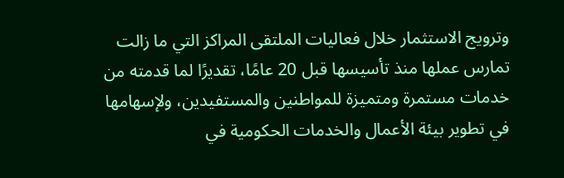وترويج الاستثمار خلال فعاليات الملتقى المراكز التي ما زالت تمارس عملها منذ تأسيسها قبل 20 عامًا، تقديرًا لما قدمته من خدمات مستمرة ومتميزة للمواطنين والمستفيدين، ولإسهامها في تطوير بيئة الأعمال والخدمات الحكومية في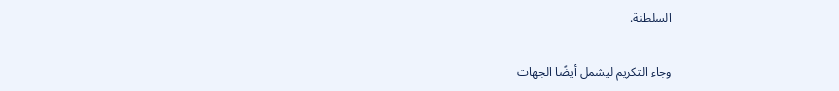السلطنة.

وجاء التكريم ليشمل أيضًا الجهات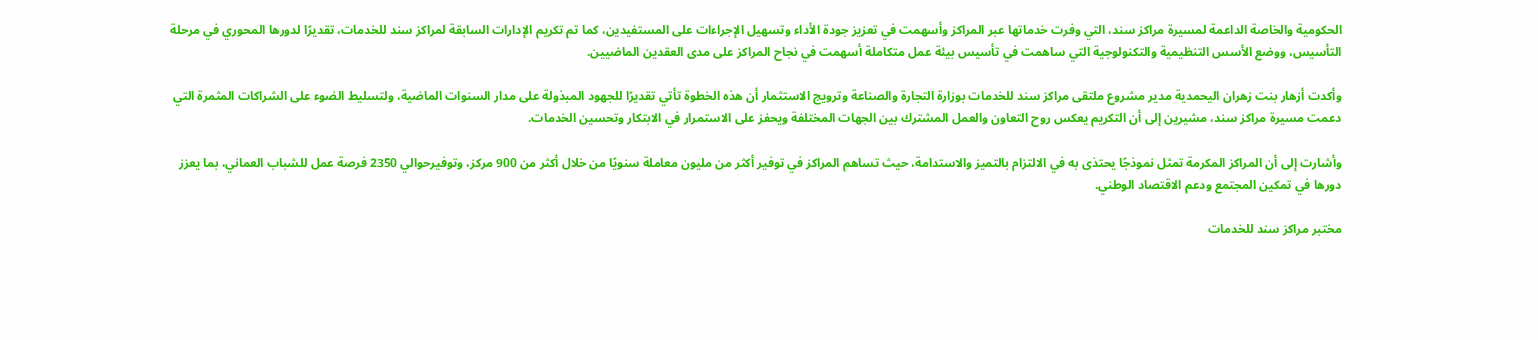الحكومية والخاصة الداعمة لمسيرة مراكز سند، التي وفرت خدماتها عبر المراكز وأسهمت في تعزيز جودة الأداء وتسهيل الإجراءات على المستفيدين، كما تم تكريم الإدارات السابقة لمراكز سند للخدمات، تقديرًا لدورها المحوري في مرحلة التأسيس، ووضع الأسس التنظيمية والتكنولوجية التي ساهمت في تأسيس بيئة عمل متكاملة أسهمت في نجاح المراكز على مدى العقدين الماضيين.

وأكدت أزهار بنت زهران اليحمدية مدير مشروع ملتقى مراكز سند للخدمات بوزارة التجارة والصناعة وترويج الاستثمار أن هذه الخطوة تأتي تقديرًا للجهود المبذولة على مدار السنوات الماضية، ولتسليط الضوء على الشراكات المثمرة التي دعمت مسيرة مراكز سند، مشيرين إلى أن التكريم يعكس روح التعاون والعمل المشترك بين الجهات المختلفة ويحفز على الاستمرار في الابتكار وتحسين الخدمات.

وأشارت إلى أن المراكز المكرمة تمثل نموذجًا يحتذى به في الالتزام بالتميز والاستدامة، حيث تساهم المراكز في توفير أكثر من مليون معاملة سنويًا من خلال أكثر من 900 مركز، وتوفيرحوالي 2350 فرصة عمل للشباب العماني، بما يعزز دورها في تمكين المجتمع ودعم الاقتصاد الوطني.

مختبر مراكز سند للخدمات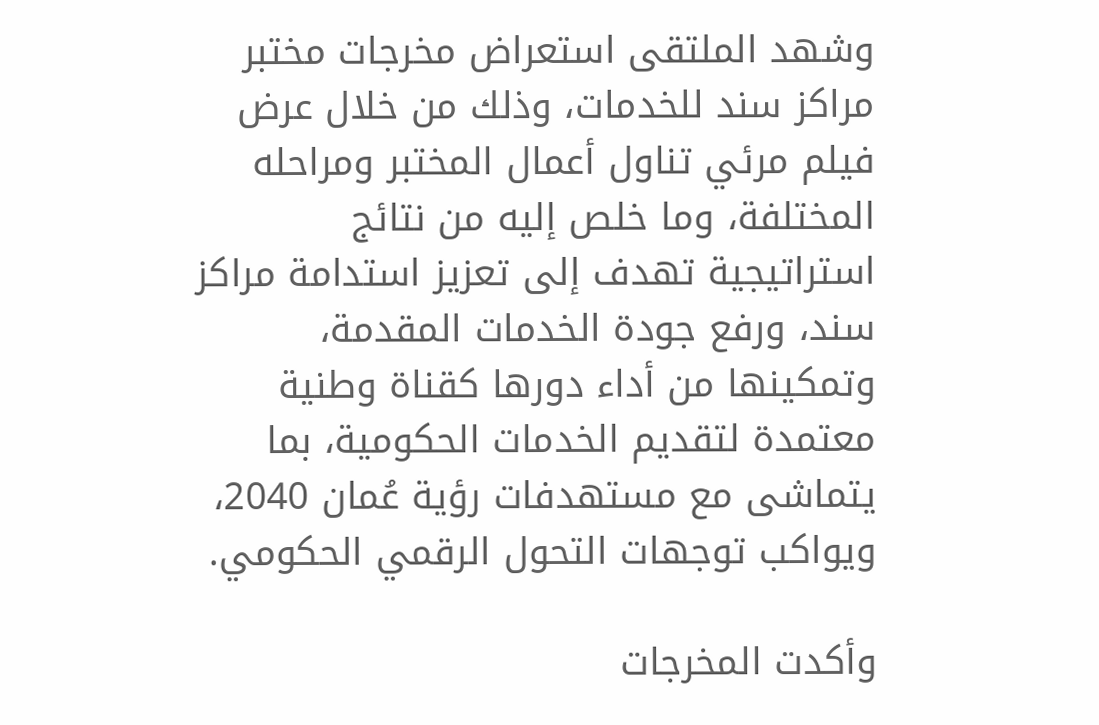وشهد الملتقى استعراض مخرجات مختبر مراكز سند للخدمات، وذلك من خلال عرض فيلم مرئي تناول أعمال المختبر ومراحله المختلفة، وما خلص إليه من نتائج استراتيجية تهدف إلى تعزيز استدامة مراكز سند، ورفع جودة الخدمات المقدمة، وتمكينها من أداء دورها كقناة وطنية معتمدة لتقديم الخدمات الحكومية، بما يتماشى مع مستهدفات رؤية عُمان 2040، ويواكب توجهات التحول الرقمي الحكومي.

وأكدت المخرجات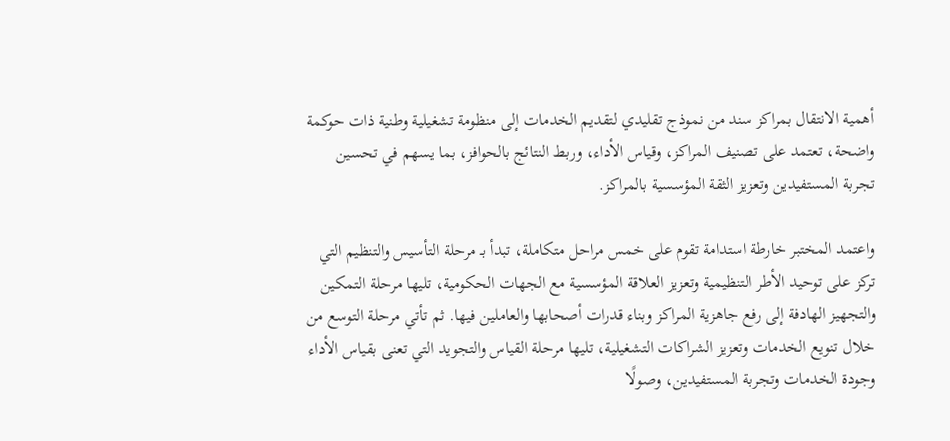أهمية الانتقال بمراكز سند من نموذج تقليدي لتقديم الخدمات إلى منظومة تشغيلية وطنية ذات حوكمة واضحة، تعتمد على تصنيف المراكز، وقياس الأداء، وربط النتائج بالحوافز، بما يسهم في تحسين تجربة المستفيدين وتعزيز الثقة المؤسسية بالمراكز.

واعتمد المختبر خارطة استدامة تقوم على خمس مراحل متكاملة، تبدأ بـ مرحلة التأسيس والتنظيم التي تركز على توحيد الأطر التنظيمية وتعزيز العلاقة المؤسسية مع الجهات الحكومية، تليها مرحلة التمكين والتجهيز الهادفة إلى رفع جاهزية المراكز وبناء قدرات أصحابها والعاملين فيها. ثم تأتي مرحلة التوسع من خلال تنويع الخدمات وتعزيز الشراكات التشغيلية، تليها مرحلة القياس والتجويد التي تعنى بقياس الأداء وجودة الخدمات وتجربة المستفيدين، وصولًا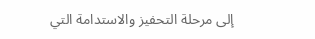إلى مرحلة التحفيز والاستدامة التي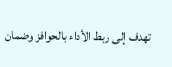تهدف إلى ربط الأداء بالحوافز وضمان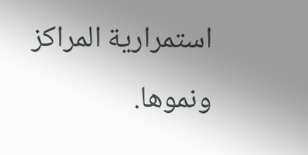استمرارية المراكز ونموها.